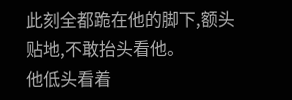此刻全都跪在他的脚下,额头贴地,不敢抬头看他。
他低头看着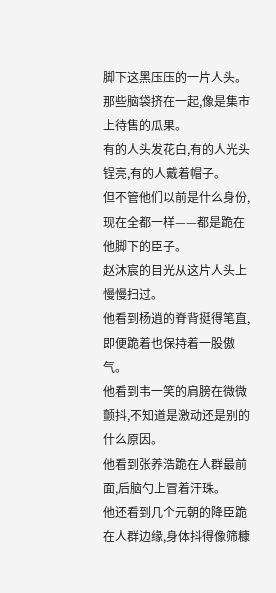脚下这黑压压的一片人头。
那些脑袋挤在一起,像是集市上待售的瓜果。
有的人头发花白,有的人光头锃亮,有的人戴着帽子。
但不管他们以前是什么身份,现在全都一样——都是跪在他脚下的臣子。
赵沐宸的目光从这片人头上慢慢扫过。
他看到杨逍的脊背挺得笔直,即便跪着也保持着一股傲气。
他看到韦一笑的肩膀在微微颤抖,不知道是激动还是别的什么原因。
他看到张养浩跪在人群最前面,后脑勺上冒着汗珠。
他还看到几个元朝的降臣跪在人群边缘,身体抖得像筛糠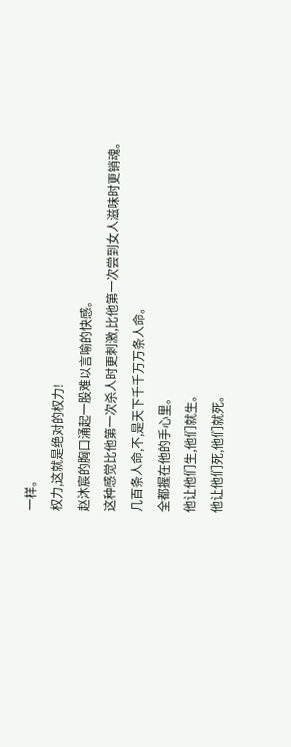一样。
权力,这就是绝对的权力!
赵沐宸的胸口涌起一股难以言喻的快感。
这种感觉比他第一次杀人时更刺激,比他第一次尝到女人滋味时更销魂。
几百条人命,不,是天下千千万万条人命。
全都握在他的手心里。
他让他们生,他们就生。
他让他们死,他们就死。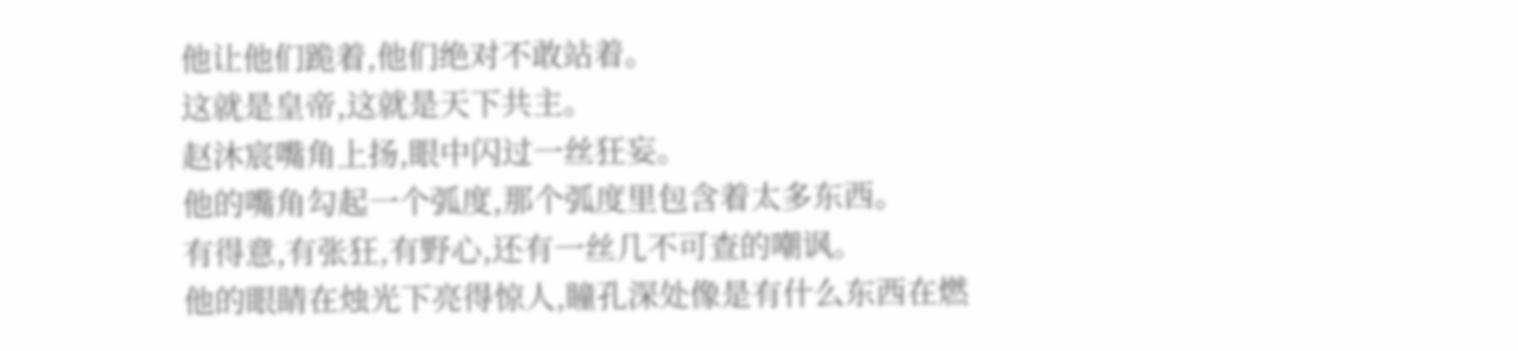他让他们跪着,他们绝对不敢站着。
这就是皇帝,这就是天下共主。
赵沐宸嘴角上扬,眼中闪过一丝狂妄。
他的嘴角勾起一个弧度,那个弧度里包含着太多东西。
有得意,有张狂,有野心,还有一丝几不可查的嘲讽。
他的眼睛在烛光下亮得惊人,瞳孔深处像是有什么东西在燃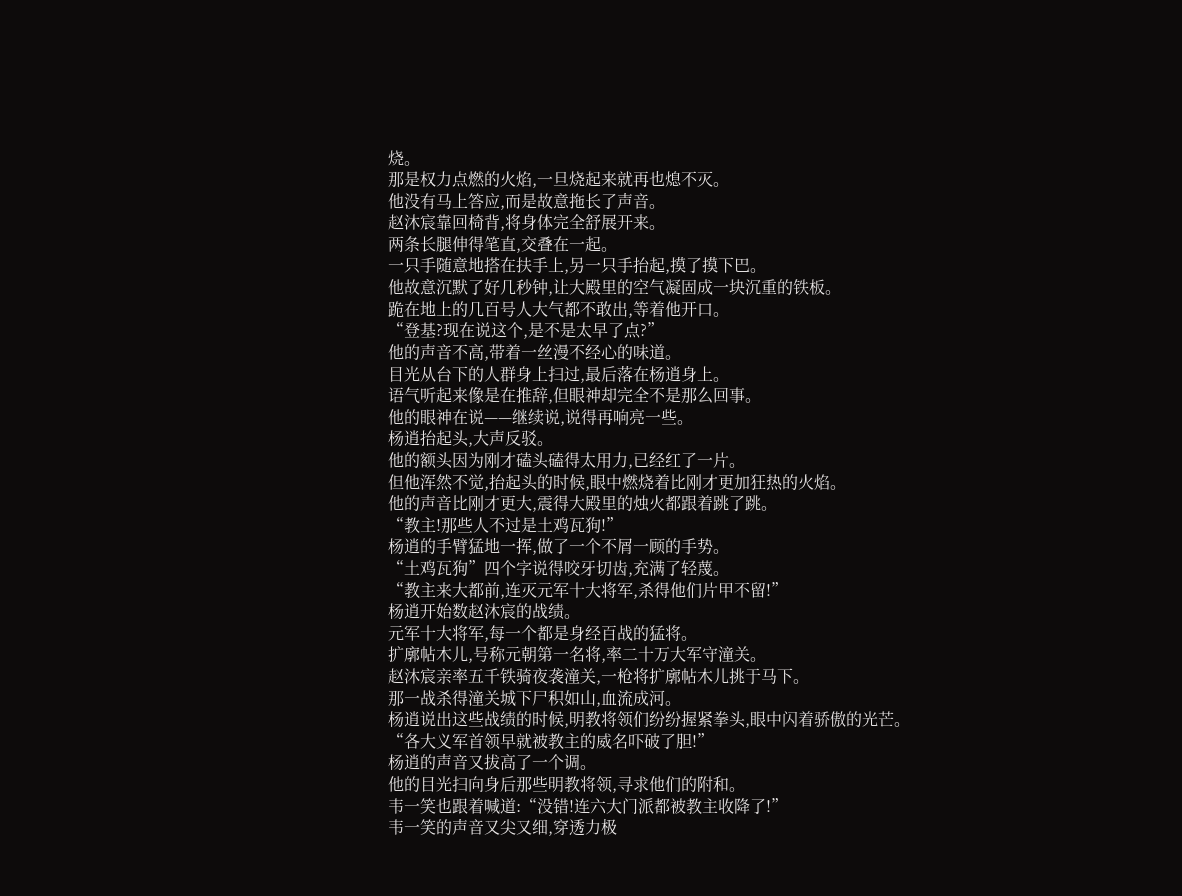烧。
那是权力点燃的火焰,一旦烧起来就再也熄不灭。
他没有马上答应,而是故意拖长了声音。
赵沐宸靠回椅背,将身体完全舒展开来。
两条长腿伸得笔直,交叠在一起。
一只手随意地搭在扶手上,另一只手抬起,摸了摸下巴。
他故意沉默了好几秒钟,让大殿里的空气凝固成一块沉重的铁板。
跪在地上的几百号人大气都不敢出,等着他开口。
“登基?现在说这个,是不是太早了点?”
他的声音不高,带着一丝漫不经心的味道。
目光从台下的人群身上扫过,最后落在杨逍身上。
语气听起来像是在推辞,但眼神却完全不是那么回事。
他的眼神在说——继续说,说得再响亮一些。
杨逍抬起头,大声反驳。
他的额头因为刚才磕头磕得太用力,已经红了一片。
但他浑然不觉,抬起头的时候,眼中燃烧着比刚才更加狂热的火焰。
他的声音比刚才更大,震得大殿里的烛火都跟着跳了跳。
“教主!那些人不过是土鸡瓦狗!”
杨逍的手臂猛地一挥,做了一个不屑一顾的手势。
“土鸡瓦狗”四个字说得咬牙切齿,充满了轻蔑。
“教主来大都前,连灭元军十大将军,杀得他们片甲不留!”
杨逍开始数赵沐宸的战绩。
元军十大将军,每一个都是身经百战的猛将。
扩廓帖木儿,号称元朝第一名将,率二十万大军守潼关。
赵沐宸亲率五千铁骑夜袭潼关,一枪将扩廓帖木儿挑于马下。
那一战杀得潼关城下尸积如山,血流成河。
杨逍说出这些战绩的时候,明教将领们纷纷握紧拳头,眼中闪着骄傲的光芒。
“各大义军首领早就被教主的威名吓破了胆!”
杨逍的声音又拔高了一个调。
他的目光扫向身后那些明教将领,寻求他们的附和。
韦一笑也跟着喊道:“没错!连六大门派都被教主收降了!”
韦一笑的声音又尖又细,穿透力极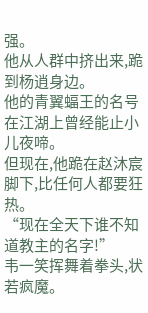强。
他从人群中挤出来,跪到杨逍身边。
他的青翼蝠王的名号在江湖上曾经能止小儿夜啼。
但现在,他跪在赵沐宸脚下,比任何人都要狂热。
“现在全天下谁不知道教主的名字!”
韦一笑挥舞着拳头,状若疯魔。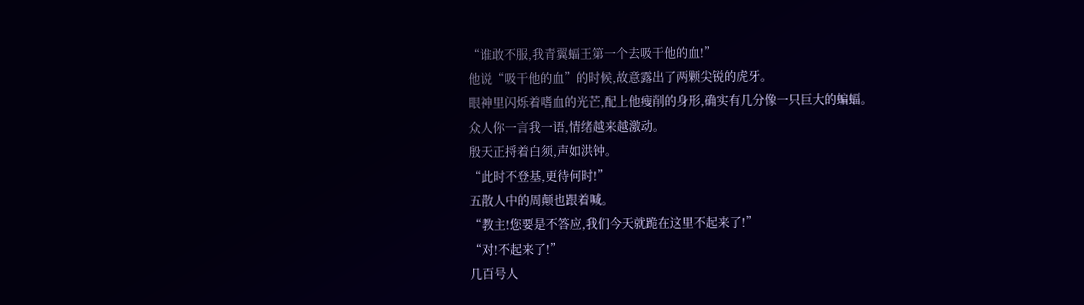“谁敢不服,我青翼蝠王第一个去吸干他的血!”
他说“吸干他的血”的时候,故意露出了两颗尖锐的虎牙。
眼神里闪烁着嗜血的光芒,配上他瘦削的身形,确实有几分像一只巨大的蝙蝠。
众人你一言我一语,情绪越来越激动。
殷天正捋着白须,声如洪钟。
“此时不登基,更待何时!”
五散人中的周颠也跟着喊。
“教主!您要是不答应,我们今天就跪在这里不起来了!”
“对!不起来了!”
几百号人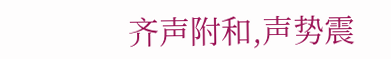齐声附和,声势震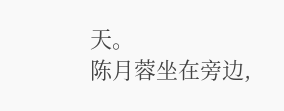天。
陈月蓉坐在旁边,